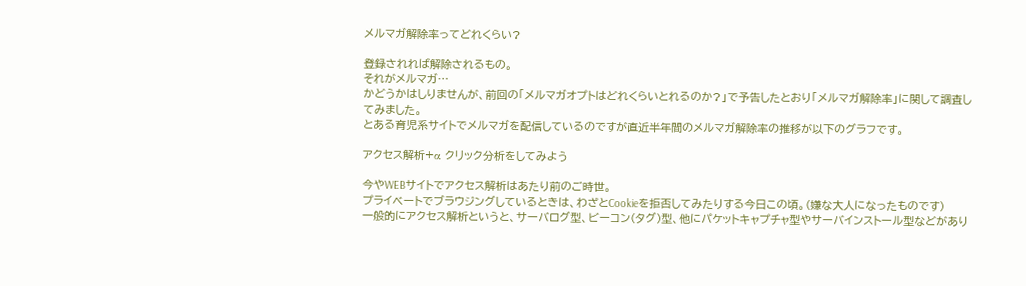メルマガ解除率ってどれくらい?

登録されれば解除されるもの。
それがメルマガ…
かどうかはしりませんが、前回の「メルマガオプトはどれくらいとれるのか?」で予告したとおり「メルマガ解除率」に関して調査してみました。
とある育児系サイトでメルマガを配信しているのですが直近半年間のメルマガ解除率の推移が以下のグラフです。

アクセス解析+α クリック分析をしてみよう

今やWEBサイトでアクセス解析はあたり前のご時世。
プライベートでブラウジングしているときは、わざとCookieを拒否してみたりする今日この頃。(嫌な大人になったものです)
一般的にアクセス解析というと、サーバログ型、ビーコン(タグ)型、他にパケットキャプチャ型やサーバインストール型などがあり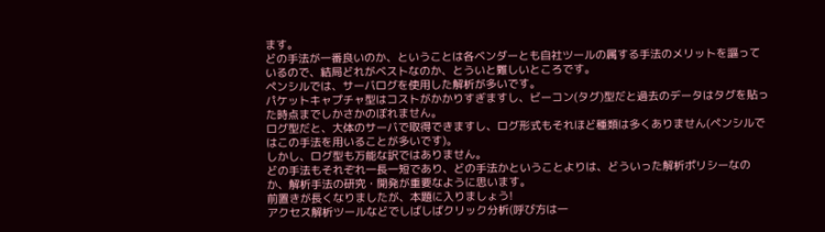ます。
どの手法が一番良いのか、ということは各ベンダーとも自社ツールの属する手法のメリットを謳っているので、結局どれがベストなのか、とういと難しいところです。
ペンシルでは、サーバログを使用した解析が多いです。
パケットキャプチャ型はコストがかかりすぎますし、ビーコン(タグ)型だと過去のデータはタグを貼った時点までしかさかのぼれません。
ログ型だと、大体のサーバで取得できますし、ログ形式もそれほど種類は多くありません(ペンシルではこの手法を用いることが多いです)。
しかし、ログ型も万能な訳ではありません。
どの手法もそれぞれ一長一短であり、どの手法かということよりは、どういった解析ポリシーなのか、解析手法の研究・開発が重要なように思います。
前置きが長くなりましたが、本題に入りましょう!
アクセス解析ツールなどでしばしばクリック分析(呼び方は一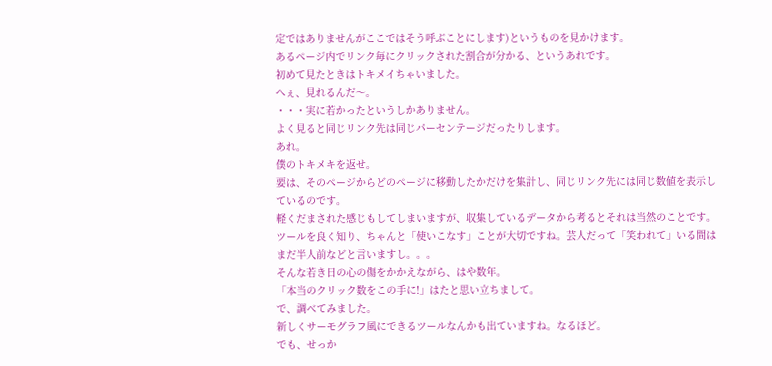定ではありませんがここではそう呼ぶことにします)というものを見かけます。
あるページ内でリンク毎にクリックされた割合が分かる、というあれです。
初めて見たときはトキメイちゃいました。
へぇ、見れるんだ〜。
・・・実に若かったというしかありません。
よく見ると同じリンク先は同じパーセンテージだったりします。
あれ。
僕のトキメキを返せ。
要は、そのページからどのページに移動したかだけを集計し、同じリンク先には同じ数値を表示しているのです。
軽くだまされた感じもしてしまいますが、収集しているデータから考るとそれは当然のことです。ツールを良く知り、ちゃんと「使いこなす」ことが大切ですね。芸人だって「笑われて」いる間はまだ半人前などと言いますし。。。
そんな若き日の心の傷をかかえながら、はや数年。
「本当のクリック数をこの手に!」はたと思い立ちまして。
で、調べてみました。
新しくサーモグラフ風にできるツールなんかも出ていますね。なるほど。
でも、せっか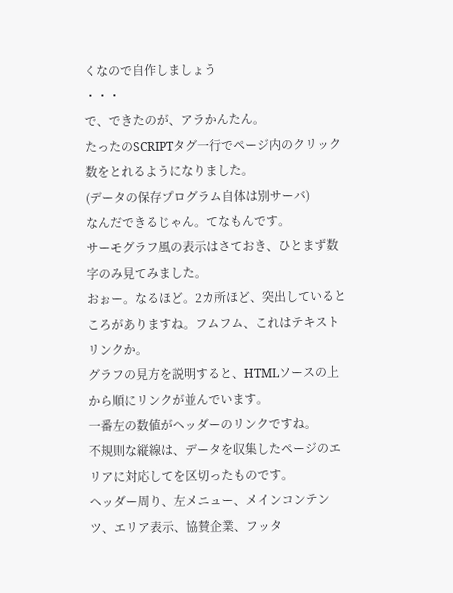くなので自作しましょう
・・・
で、できたのが、アラかんたん。
たったのSCRIPTタグ一行でページ内のクリック数をとれるようになりました。
(データの保存プログラム自体は別サーバ)
なんだできるじゃん。てなもんです。
サーモグラフ風の表示はさておき、ひとまず数字のみ見てみました。
おぉー。なるほど。2カ所ほど、突出しているところがありますね。フムフム、これはテキストリンクか。
グラフの見方を説明すると、HTMLソースの上から順にリンクが並んでいます。
一番左の数値がヘッダーのリンクですね。
不規則な縦線は、データを収集したページのエリアに対応してを区切ったものです。
ヘッダー周り、左メニュー、メインコンテンツ、エリア表示、協賛企業、フッタ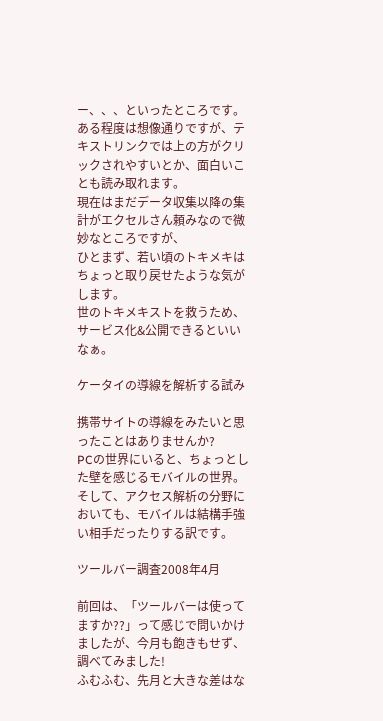ー、、、といったところです。
ある程度は想像通りですが、テキストリンクでは上の方がクリックされやすいとか、面白いことも読み取れます。
現在はまだデータ収集以降の集計がエクセルさん頼みなので微妙なところですが、
ひとまず、若い頃のトキメキはちょっと取り戻せたような気がします。
世のトキメキストを救うため、サービス化&公開できるといいなぁ。

ケータイの導線を解析する試み

携帯サイトの導線をみたいと思ったことはありませんか?
PCの世界にいると、ちょっとした壁を感じるモバイルの世界。
そして、アクセス解析の分野においても、モバイルは結構手強い相手だったりする訳です。

ツールバー調査2008年4月

前回は、「ツールバーは使ってますか??」って感じで問いかけましたが、今月も飽きもせず、調べてみました!
ふむふむ、先月と大きな差はな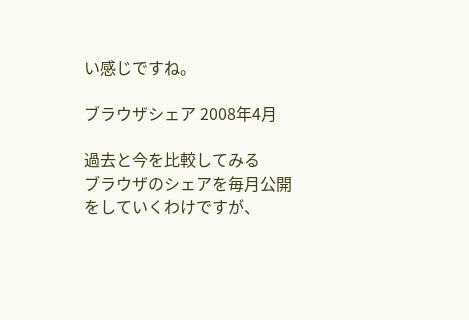い感じですね。

ブラウザシェア 2008年4月

過去と今を比較してみる
ブラウザのシェアを毎月公開をしていくわけですが、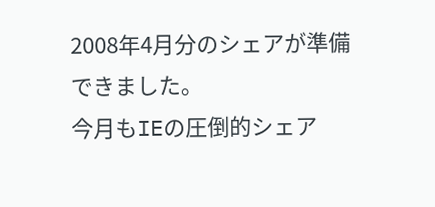2008年4月分のシェアが準備できました。
今月もIEの圧倒的シェア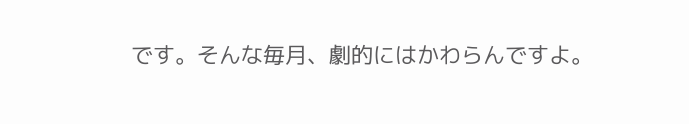です。そんな毎月、劇的にはかわらんですよ。